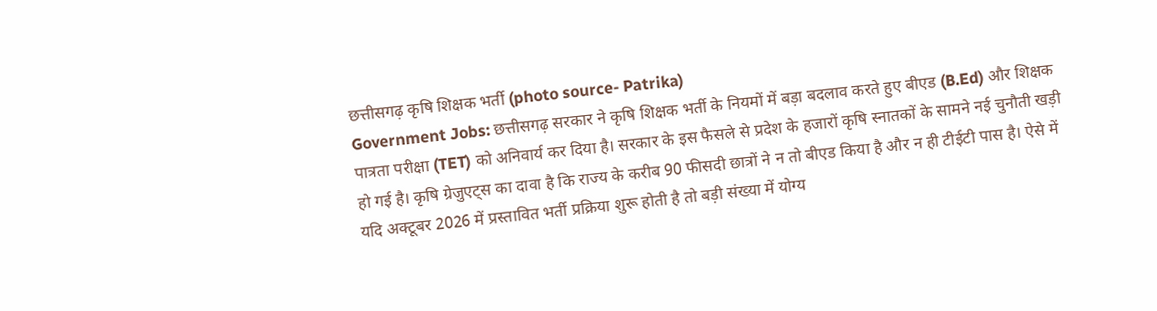छत्तीसगढ़ कृषि शिक्षक भर्ती (photo source- Patrika)
Government Jobs: छत्तीसगढ़ सरकार ने कृषि शिक्षक भर्ती के नियमों में बड़ा बदलाव करते हुए बीएड (B.Ed) और शिक्षक पात्रता परीक्षा (TET) को अनिवार्य कर दिया है। सरकार के इस फैसले से प्रदेश के हजारों कृषि स्नातकों के सामने नई चुनौती खड़ी हो गई है। कृषि ग्रेजुएट्स का दावा है कि राज्य के करीब 90 फीसदी छात्रों ने न तो बीएड किया है और न ही टीईटी पास है। ऐसे में यदि अक्टूबर 2026 में प्रस्तावित भर्ती प्रक्रिया शुरू होती है तो बड़ी संख्या में योग्य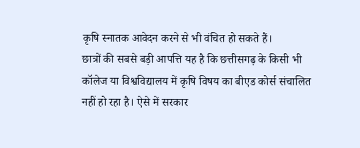कृषि स्नातक आवेदन करने से भी वंचित हो सकते हैं।
छात्रों की सबसे बड़ी आपत्ति यह है कि छत्तीसगढ़ के किसी भी कॉलेज या विश्वविद्यालय में कृषि विषय का बीएड कोर्स संचालित नहीं हो रहा है। ऐसे में सरकार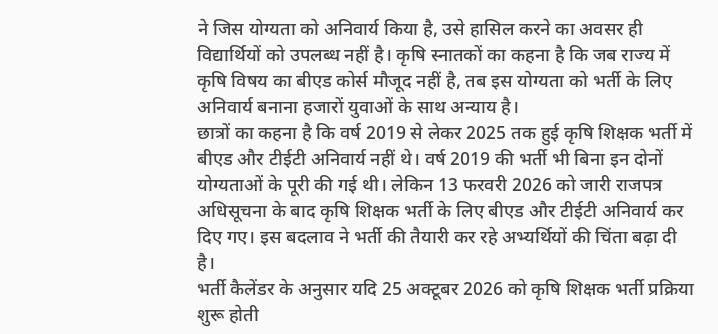ने जिस योग्यता को अनिवार्य किया है, उसे हासिल करने का अवसर ही विद्यार्थियों को उपलब्ध नहीं है। कृषि स्नातकों का कहना है कि जब राज्य में कृषि विषय का बीएड कोर्स मौजूद नहीं है, तब इस योग्यता को भर्ती के लिए अनिवार्य बनाना हजारों युवाओं के साथ अन्याय है।
छात्रों का कहना है कि वर्ष 2019 से लेकर 2025 तक हुई कृषि शिक्षक भर्ती में बीएड और टीईटी अनिवार्य नहीं थे। वर्ष 2019 की भर्ती भी बिना इन दोनों योग्यताओं के पूरी की गई थी। लेकिन 13 फरवरी 2026 को जारी राजपत्र अधिसूचना के बाद कृषि शिक्षक भर्ती के लिए बीएड और टीईटी अनिवार्य कर दिए गए। इस बदलाव ने भर्ती की तैयारी कर रहे अभ्यर्थियों की चिंता बढ़ा दी है।
भर्ती कैलेंडर के अनुसार यदि 25 अक्टूबर 2026 को कृषि शिक्षक भर्ती प्रक्रिया शुरू होती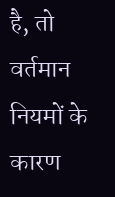है, तो वर्तमान नियमों के कारण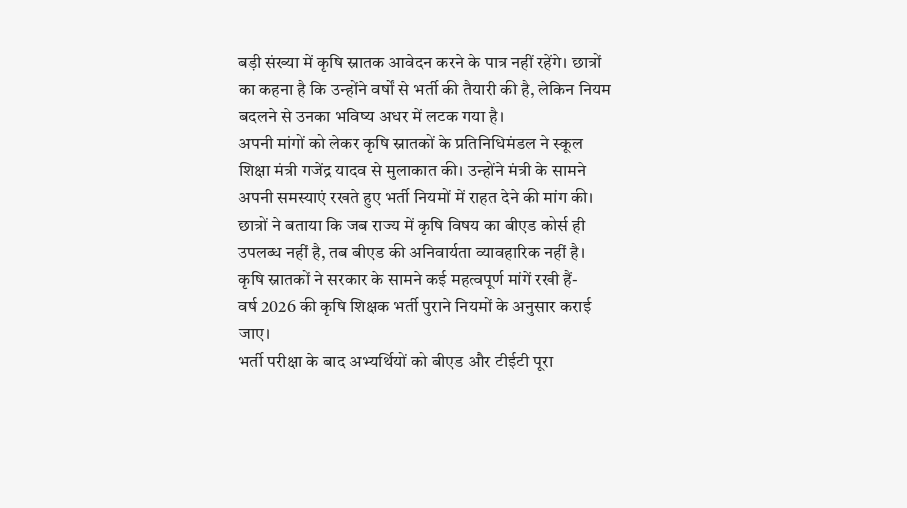बड़ी संख्या में कृषि स्नातक आवेदन करने के पात्र नहीं रहेंगे। छात्रों का कहना है कि उन्होंने वर्षों से भर्ती की तैयारी की है, लेकिन नियम बदलने से उनका भविष्य अधर में लटक गया है।
अपनी मांगों को लेकर कृषि स्नातकों के प्रतिनिधिमंडल ने स्कूल शिक्षा मंत्री गजेंद्र यादव से मुलाकात की। उन्होंने मंत्री के सामने अपनी समस्याएं रखते हुए भर्ती नियमों में राहत देने की मांग की। छात्रों ने बताया कि जब राज्य में कृषि विषय का बीएड कोर्स ही उपलब्ध नहीं है, तब बीएड की अनिवार्यता व्यावहारिक नहीं है।
कृषि स्नातकों ने सरकार के सामने कई महत्वपूर्ण मांगें रखी हैं-
वर्ष 2026 की कृषि शिक्षक भर्ती पुराने नियमों के अनुसार कराई जाए।
भर्ती परीक्षा के बाद अभ्यर्थियों को बीएड और टीईटी पूरा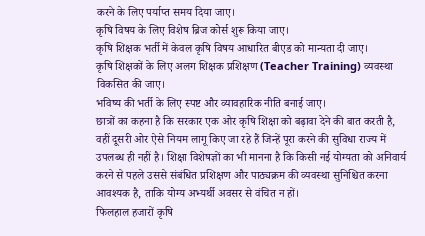करने के लिए पर्याप्त समय दिया जाए।
कृषि विषय के लिए विशेष ब्रिज कोर्स शुरू किया जाए।
कृषि शिक्षक भर्ती में केवल कृषि विषय आधारित बीएड को मान्यता दी जाए।
कृषि शिक्षकों के लिए अलग शिक्षक प्रशिक्षण (Teacher Training) व्यवस्था विकसित की जाए।
भविष्य की भर्ती के लिए स्पष्ट और व्यावहारिक नीति बनाई जाए।
छात्रों का कहना है कि सरकार एक ओर कृषि शिक्षा को बढ़ावा देने की बात करती है, वहीं दूसरी ओर ऐसे नियम लागू किए जा रहे हैं जिन्हें पूरा करने की सुविधा राज्य में उपलब्ध ही नहीं है। शिक्षा विशेषज्ञों का भी मानना है कि किसी नई योग्यता को अनिवार्य करने से पहले उससे संबंधित प्रशिक्षण और पाठ्यक्रम की व्यवस्था सुनिश्चित करना आवश्यक है, ताकि योग्य अभ्यर्थी अवसर से वंचित न हों।
फिलहाल हजारों कृषि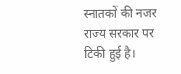स्नातकों की नजर राज्य सरकार पर टिकी हुई है।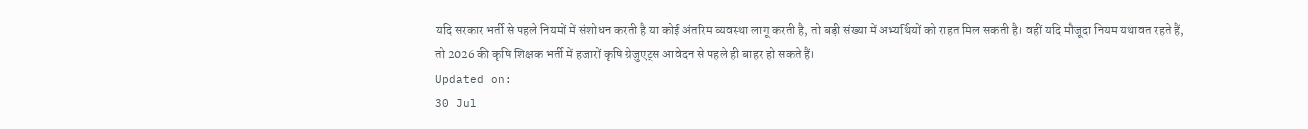यदि सरकार भर्ती से पहले नियमों में संशोधन करती है या कोई अंतरिम व्यवस्था लागू करती है, तो बड़ी संख्या में अभ्यर्थियों को राहत मिल सकती है। वहीं यदि मौजूदा नियम यथावत रहते हैं, तो 2026 की कृषि शिक्षक भर्ती में हजारों कृषि ग्रेजुएट्स आवेदन से पहले ही बाहर हो सकते हैं।
Updated on:
30 Jul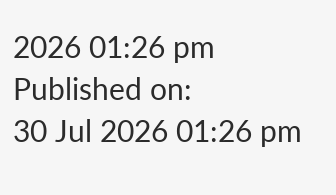2026 01:26 pm
Published on:
30 Jul 2026 01:26 pm